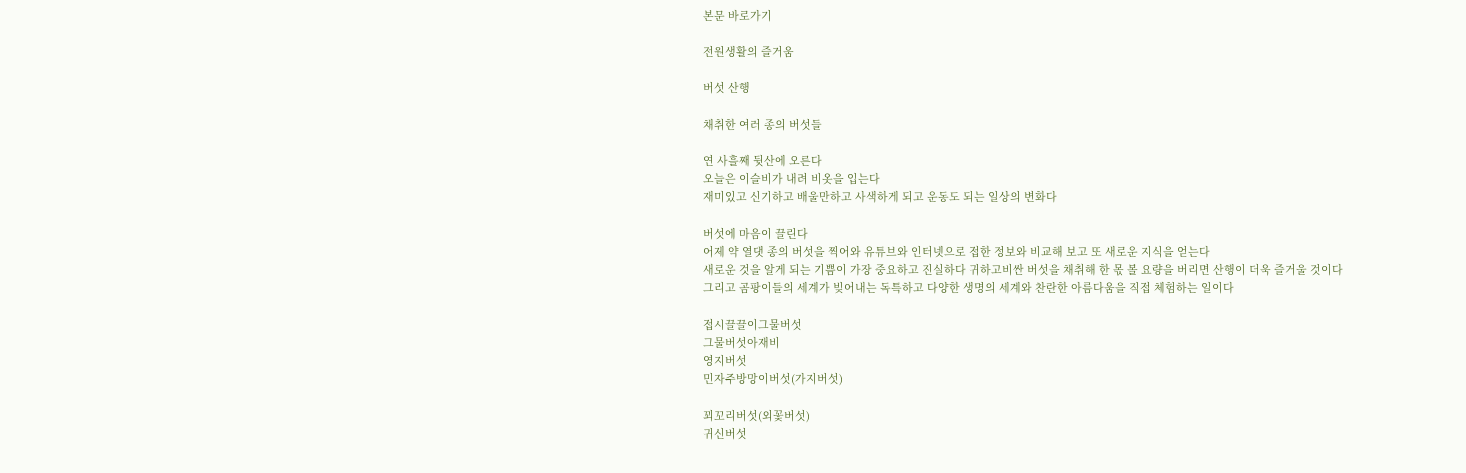본문 바로가기

전원생활의 즐거움

버섯 산행

채취한 여러 종의 버섯들

연 사흘째 뒷산에 오른다
오늘은 이슬비가 내려 비옷을 입는다
재미있고 신기하고 배울만하고 사색하게 되고 운동도 되는 일상의 변화다

버섯에 마음이 끌린다
어제 약 열댓 종의 버섯을 찍어와 유튜브와 인터넷으로 접한 정보와 비교해 보고 또 새로운 지식을 얻는다
새로운 것을 알게 되는 기쁨이 가장 중요하고 진실하다 귀하고비싼 버섯을 채취해 한 몫 볼 요량을 버리면 산행이 더욱 즐거울 것이다
그리고 곰팡이들의 세계가 빚어내는 독특하고 다양한 생명의 세계와 찬란한 아름다움을 직접 체험하는 일이다

접시끌끌이그물버섯
그물버섯아재비
영지버섯
민자주방망이버섯(가지버섯)

꾀꼬리버섯(외꽃버섯)
귀신버섯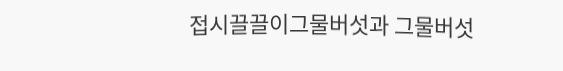접시끌끌이그물버섯과 그물버섯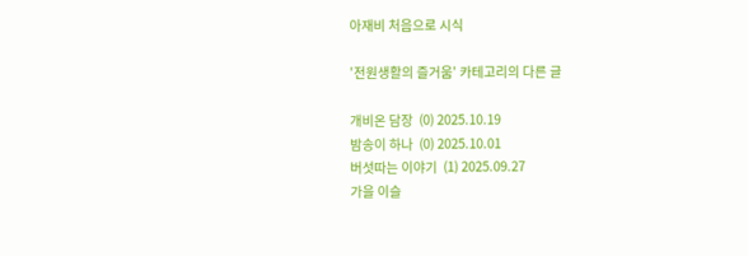아재비 처음으로 시식

'전원생활의 즐거움' 카테고리의 다른 글

개비온 담장  (0) 2025.10.19
밤송이 하나  (0) 2025.10.01
버섯따는 이야기  (1) 2025.09.27
가을 이슬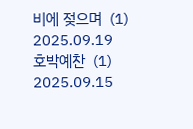비에 젖으며  (1) 2025.09.19
호박예찬  (1) 2025.09.15